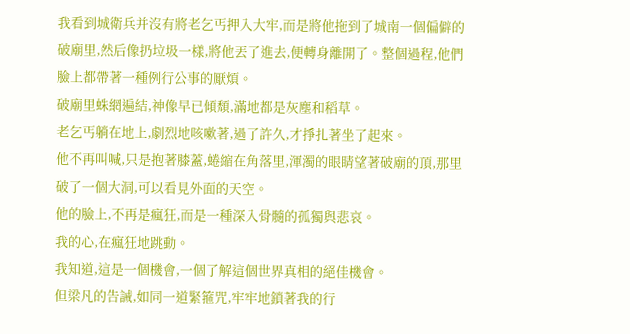我看到城衛兵并沒有將老乞丐押入大牢,而是將他拖到了城南一個偏僻的破廟里,然后像扔垃圾一樣,將他丟了進去,便轉身離開了。整個過程,他們臉上都帶著一種例行公事的厭煩。
破廟里蛛網遍結,神像早已傾頹,滿地都是灰塵和稻草。
老乞丐躺在地上,劇烈地咳嗽著,過了許久,才掙扎著坐了起來。
他不再叫喊,只是抱著膝蓋,蜷縮在角落里,渾濁的眼睛望著破廟的頂,那里破了一個大洞,可以看見外面的天空。
他的臉上,不再是瘋狂,而是一種深入骨髓的孤獨與悲哀。
我的心,在瘋狂地跳動。
我知道,這是一個機會,一個了解這個世界真相的絕佳機會。
但梁凡的告誡,如同一道緊箍咒,牢牢地鎖著我的行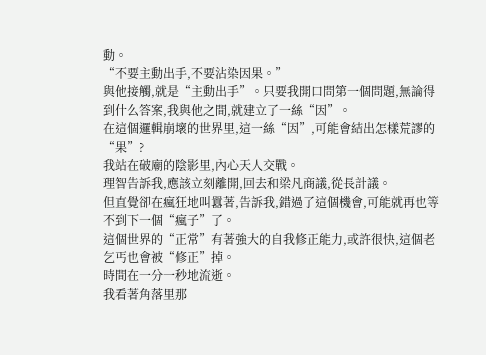動。
“不要主動出手,不要沾染因果。”
與他接觸,就是“主動出手”。只要我開口問第一個問題,無論得到什么答案,我與他之間,就建立了一絲“因”。
在這個邏輯崩壞的世界里,這一絲“因”,可能會結出怎樣荒謬的“果”?
我站在破廟的陰影里,內心天人交戰。
理智告訴我,應該立刻離開,回去和梁凡商議,從長計議。
但直覺卻在瘋狂地叫囂著,告訴我,錯過了這個機會,可能就再也等不到下一個“瘋子”了。
這個世界的“正常”有著強大的自我修正能力,或許很快,這個老乞丐也會被“修正”掉。
時間在一分一秒地流逝。
我看著角落里那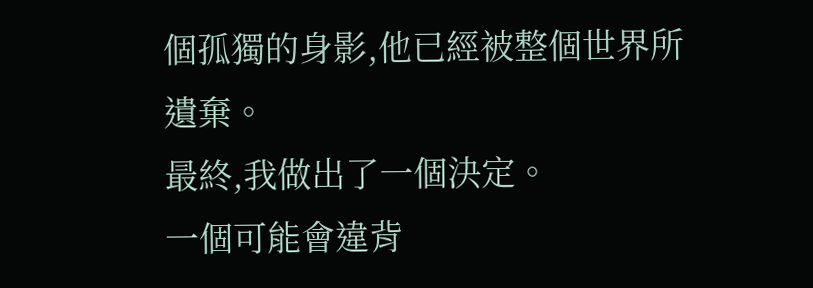個孤獨的身影,他已經被整個世界所遺棄。
最終,我做出了一個決定。
一個可能會違背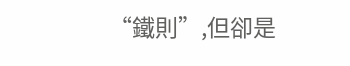“鐵則”,但卻是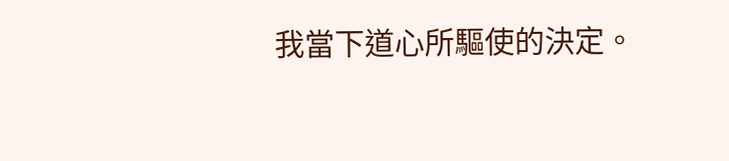我當下道心所驅使的決定。